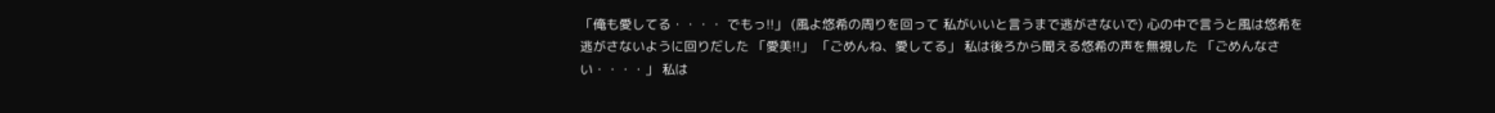「俺も愛してる・・・・ でもっ!!」 (風よ悠希の周りを回って 私がいいと言うまで逃がさないで) 心の中で言うと風は悠希を 逃がさないように回りだした 「愛美!!」 「ごめんね、愛してる」 私は後ろから聞える悠希の声を無視した 「ごめんなさい・・・・」 私は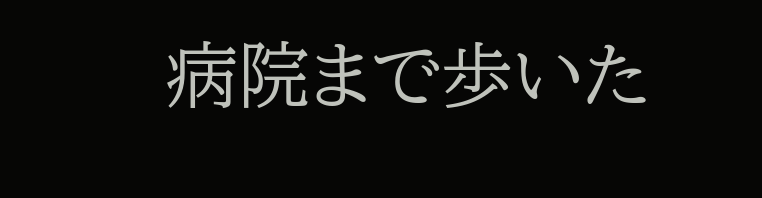病院まで歩いた